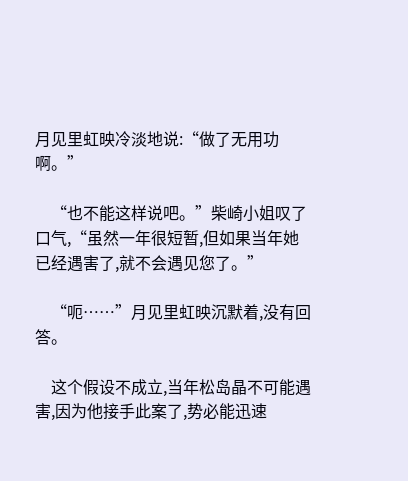月见里虹映冷淡地说:“做了无用功啊。”

    “也不能这样说吧。”柴崎小姐叹了口气,“虽然一年很短暂,但如果当年她已经遇害了,就不会遇见您了。”

    “呃……”月见里虹映沉默着,没有回答。

    这个假设不成立,当年松岛晶不可能遇害,因为他接手此案了,势必能迅速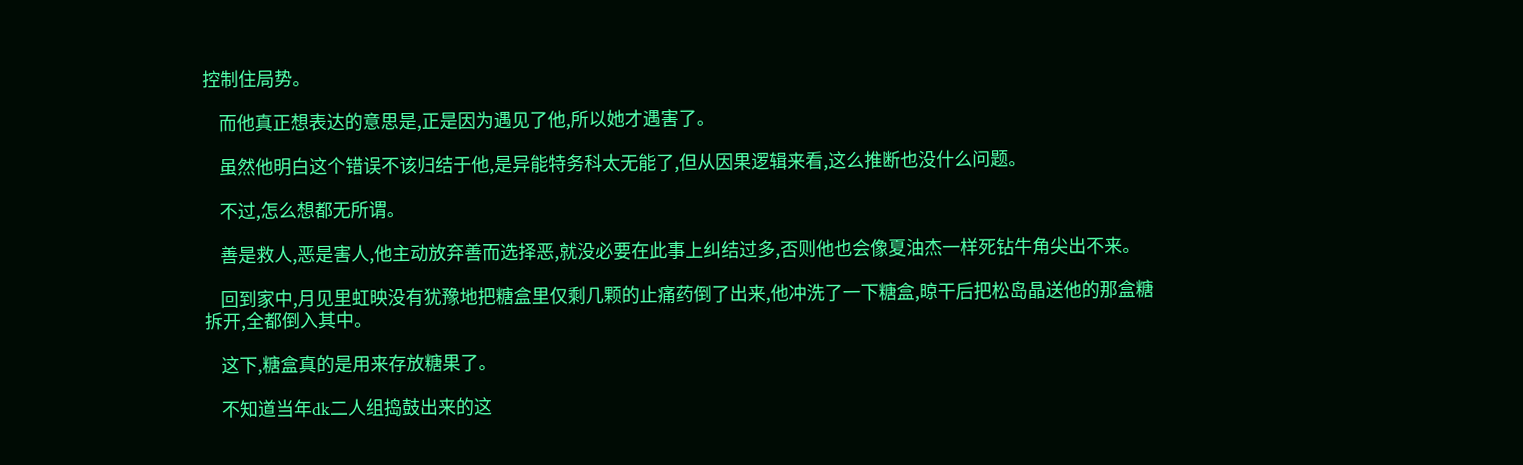控制住局势。

    而他真正想表达的意思是,正是因为遇见了他,所以她才遇害了。

    虽然他明白这个错误不该归结于他,是异能特务科太无能了,但从因果逻辑来看,这么推断也没什么问题。

    不过,怎么想都无所谓。

    善是救人,恶是害人,他主动放弃善而选择恶,就没必要在此事上纠结过多,否则他也会像夏油杰一样死钻牛角尖出不来。

    回到家中,月见里虹映没有犹豫地把糖盒里仅剩几颗的止痛药倒了出来,他冲洗了一下糖盒,晾干后把松岛晶送他的那盒糖拆开,全都倒入其中。

    这下,糖盒真的是用来存放糖果了。

    不知道当年dk二人组捣鼓出来的这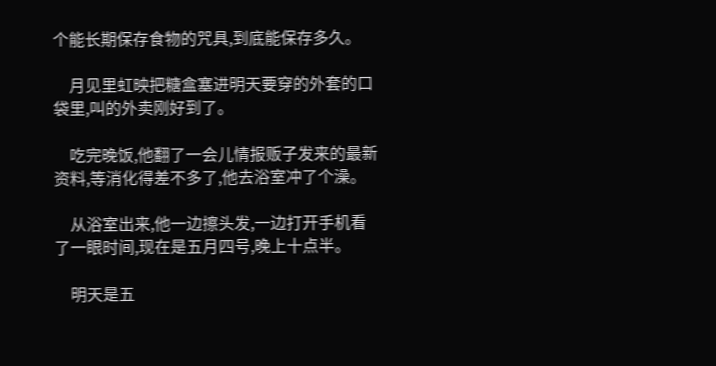个能长期保存食物的咒具,到底能保存多久。

    月见里虹映把糖盒塞进明天要穿的外套的口袋里,叫的外卖刚好到了。

    吃完晚饭,他翻了一会儿情报贩子发来的最新资料,等消化得差不多了,他去浴室冲了个澡。

    从浴室出来,他一边擦头发,一边打开手机看了一眼时间,现在是五月四号,晚上十点半。

    明天是五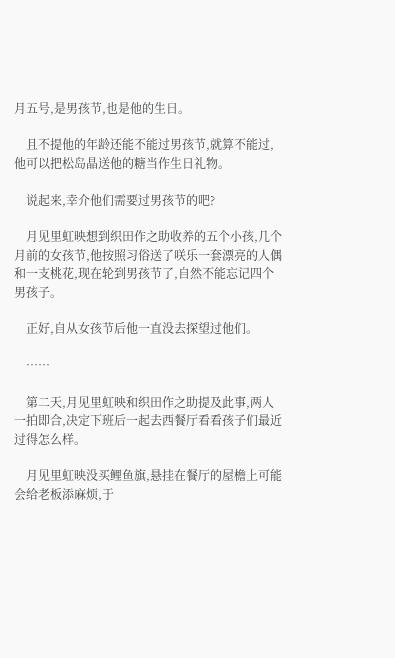月五号,是男孩节,也是他的生日。

    且不提他的年龄还能不能过男孩节,就算不能过,他可以把松岛晶送他的糖当作生日礼物。

    说起来,幸介他们需要过男孩节的吧?

    月见里虹映想到织田作之助收养的五个小孩,几个月前的女孩节,他按照习俗送了咲乐一套漂亮的人偶和一支桃花,现在轮到男孩节了,自然不能忘记四个男孩子。

    正好,自从女孩节后他一直没去探望过他们。

    ……

    第二天,月见里虹映和织田作之助提及此事,两人一拍即合,决定下班后一起去西餐厅看看孩子们最近过得怎么样。

    月见里虹映没买鲤鱼旗,悬挂在餐厅的屋檐上可能会给老板添麻烦,于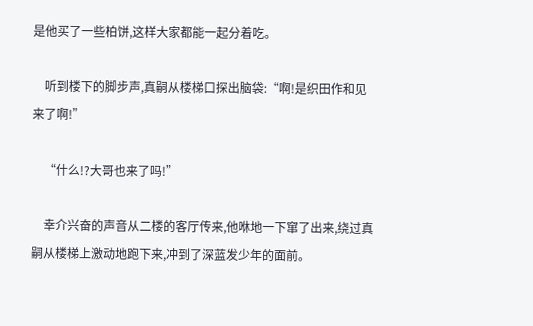是他买了一些柏饼,这样大家都能一起分着吃。

    听到楼下的脚步声,真嗣从楼梯口探出脑袋:“啊!是织田作和见来了啊!”

    “什么!?大哥也来了吗!”

    幸介兴奋的声音从二楼的客厅传来,他咻地一下窜了出来,绕过真嗣从楼梯上激动地跑下来,冲到了深蓝发少年的面前。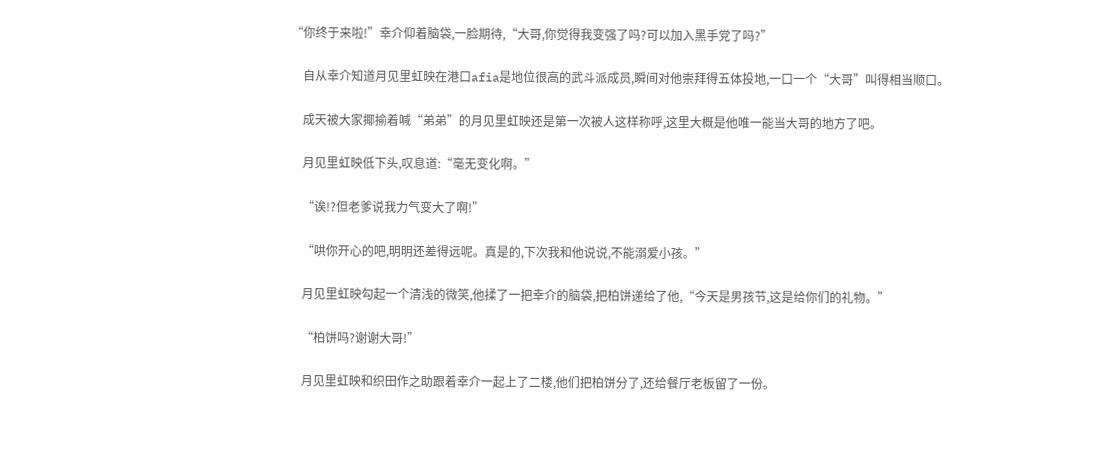“你终于来啦!”幸介仰着脑袋,一脸期待,“大哥,你觉得我变强了吗?可以加入黑手党了吗?”

    自从幸介知道月见里虹映在港口afia是地位很高的武斗派成员,瞬间对他崇拜得五体投地,一口一个“大哥”叫得相当顺口。

    成天被大家揶揄着喊“弟弟”的月见里虹映还是第一次被人这样称呼,这里大概是他唯一能当大哥的地方了吧。

    月见里虹映低下头,叹息道:“毫无变化啊。”

    “诶!?但老爹说我力气变大了啊!”

    “哄你开心的吧,明明还差得远呢。真是的,下次我和他说说,不能溺爱小孩。”

    月见里虹映勾起一个清浅的微笑,他揉了一把幸介的脑袋,把柏饼递给了他,“今天是男孩节,这是给你们的礼物。”

    “柏饼吗?谢谢大哥!”

    月见里虹映和织田作之助跟着幸介一起上了二楼,他们把柏饼分了,还给餐厅老板留了一份。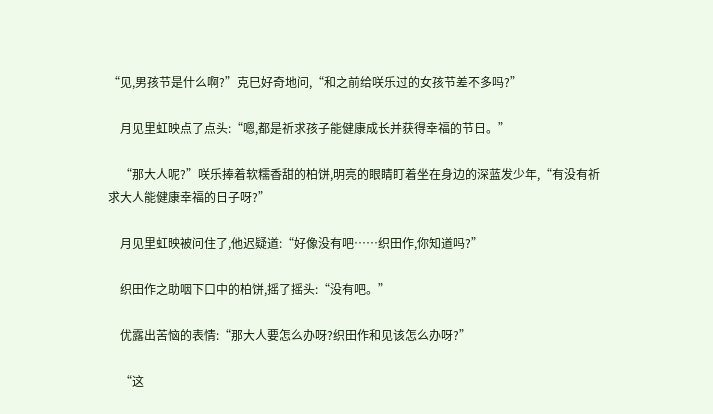“见,男孩节是什么啊?”克巳好奇地问,“和之前给咲乐过的女孩节差不多吗?”

    月见里虹映点了点头:“嗯,都是祈求孩子能健康成长并获得幸福的节日。”

    “那大人呢?”咲乐捧着软糯香甜的柏饼,明亮的眼睛盯着坐在身边的深蓝发少年,“有没有祈求大人能健康幸福的日子呀?”

    月见里虹映被问住了,他迟疑道:“好像没有吧……织田作,你知道吗?”

    织田作之助咽下口中的柏饼,摇了摇头:“没有吧。”

    优露出苦恼的表情:“那大人要怎么办呀?织田作和见该怎么办呀?”

    “这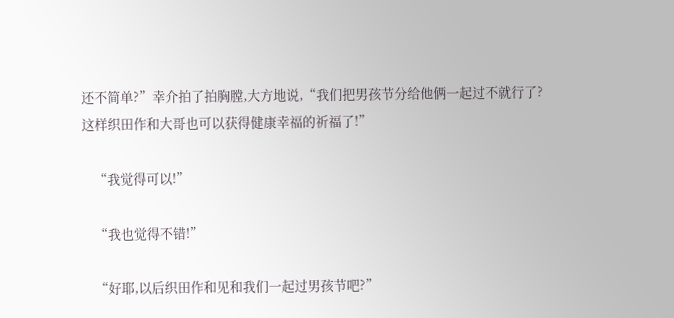还不简单?”幸介拍了拍胸膛,大方地说,“我们把男孩节分给他俩一起过不就行了?这样织田作和大哥也可以获得健康幸福的祈福了!”

    “我觉得可以!”

    “我也觉得不错!”

    “好耶,以后织田作和见和我们一起过男孩节吧?”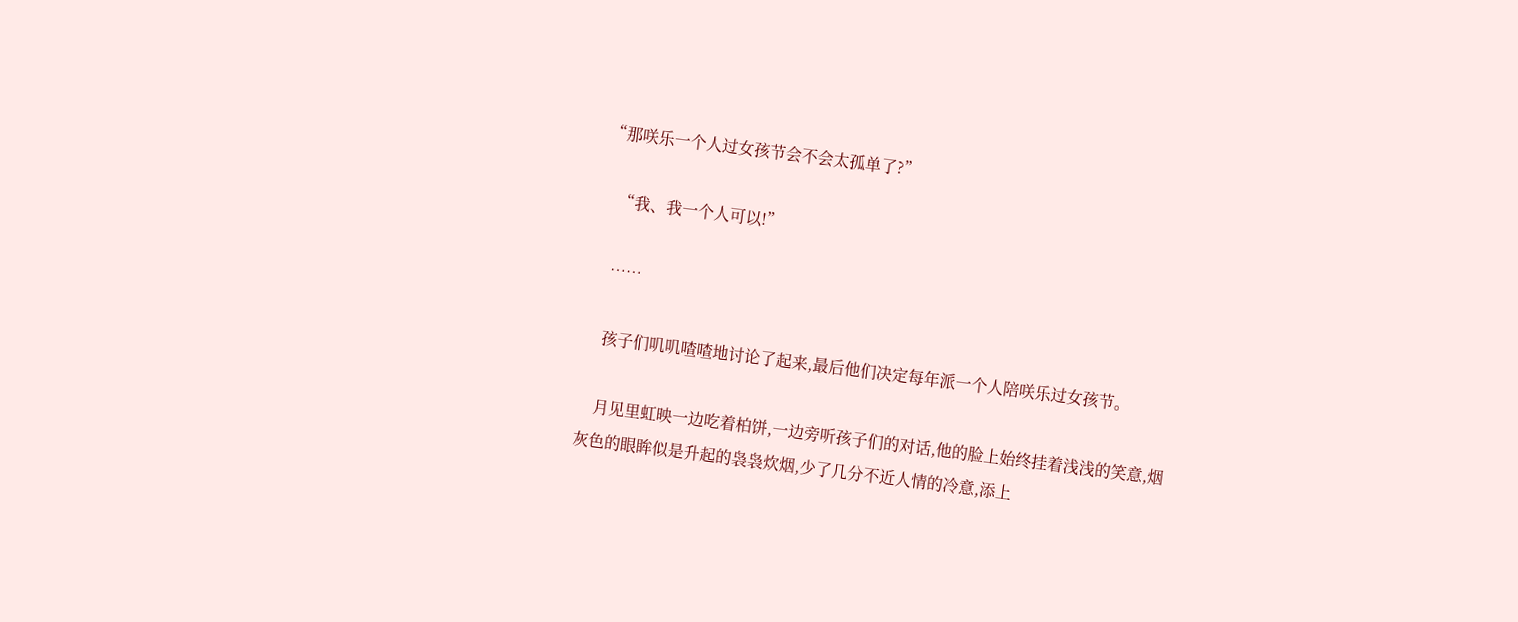“那咲乐一个人过女孩节会不会太孤单了?”

    “我、我一个人可以!”

    ……

    孩子们叽叽喳喳地讨论了起来,最后他们决定每年派一个人陪咲乐过女孩节。

    月见里虹映一边吃着柏饼,一边旁听孩子们的对话,他的脸上始终挂着浅浅的笑意,烟灰色的眼眸似是升起的袅袅炊烟,少了几分不近人情的冷意,添上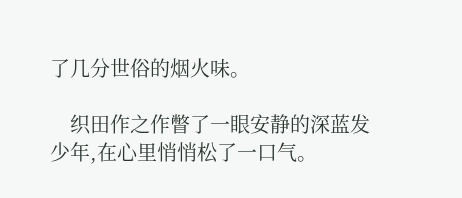了几分世俗的烟火味。

    织田作之作瞥了一眼安静的深蓝发少年,在心里悄悄松了一口气。